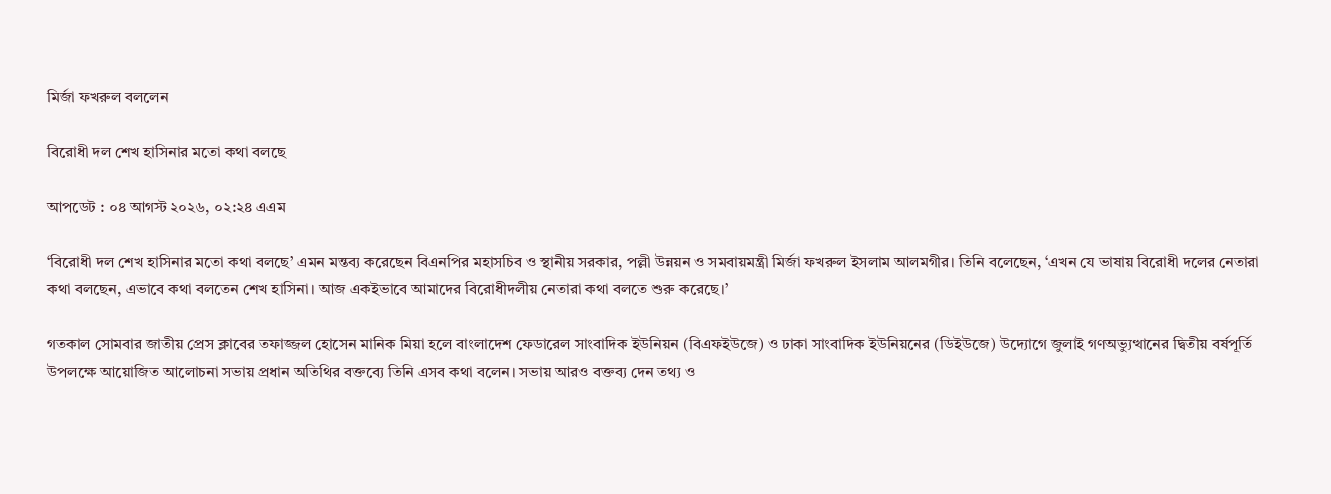মির্জা ফখরুল বললেন

বিরোধী দল শেখ হাসিনার মতো কথা বলছে

আপডেট : ০৪ আগস্ট ২০২৬, ০২:২৪ এএম

‘বিরোধী দল শেখ হাসিনার মতো কথা বলছে’ এমন মন্তব্য করেছেন বিএনপির মহাসচিব ও স্থানীয় সরকার, পল্লী উন্নয়ন ও সমবায়মন্ত্রী মির্জা ফখরুল ইসলাম আলমগীর। তিনি বলেছেন, ‘এখন যে ভাষায় বিরোধী দলের নেতারা কথা বলছেন, এভাবে কথা বলতেন শেখ হাসিনা। আজ একইভাবে আমাদের বিরোধীদলীয় নেতারা কথা বলতে শুরু করেছে।’

গতকাল সোমবার জাতীয় প্রেস ক্লাবের তফাজ্জল হোসেন মানিক মিয়া হলে বাংলাদেশ ফেডারেল সাংবাদিক ইউনিয়ন (বিএফইউজে) ও ঢাকা সাংবাদিক ইউনিয়নের (ডিইউজে) উদ্যোগে জুলাই গণঅভ্যুত্থানের দ্বিতীয় বর্ষপূর্তি উপলক্ষে আয়োজিত আলোচনা সভায় প্রধান অতিথির বক্তব্যে তিনি এসব কথা বলেন। সভায় আরও বক্তব্য দেন তথ্য ও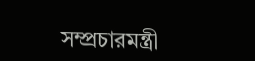সম্প্রচারমন্ত্রী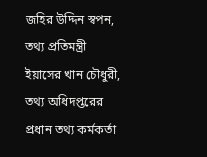জহির উদ্দিন স্বপন, তথ্য প্রতিমন্ত্রী ইয়াসের খান চৌধুরী, তথ্য অধিদপ্তরের প্রধান তথ্য কর্মকর্তা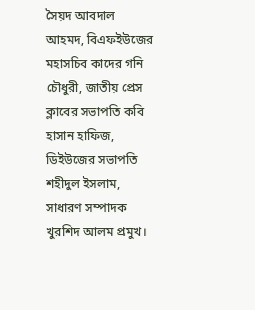সৈয়দ আবদাল আহমদ, বিএফইউজের মহাসচিব কাদের গনি চৌধুরী, জাতীয় প্রেস ক্লাবের সভাপতি কবি হাসান হাফিজ, ডিইউজের সভাপতি শহীদুল ইসলাম, সাধারণ সম্পাদক খুরশিদ আলম প্রমুখ।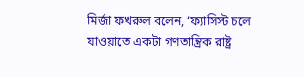মির্জা ফখরুল বলেন, ‘ফ্যাসিস্ট চলে যাওয়াতে একটা গণতান্ত্রিক রাষ্ট্র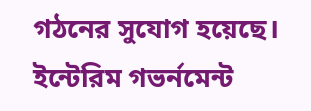গঠনের সুযোগ হয়েছে। ইন্টেরিম গভর্নমেন্ট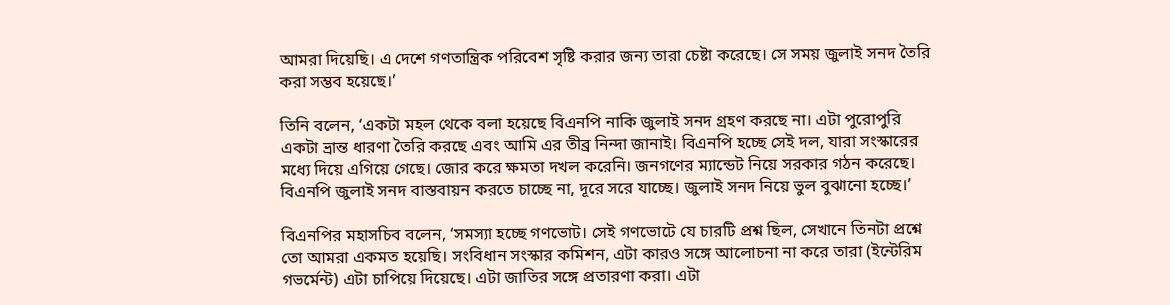আমরা দিয়েছি। এ দেশে গণতান্ত্রিক পরিবেশ সৃষ্টি করার জন্য তারা চেষ্টা করেছে। সে সময় জুলাই সনদ তৈরি করা সম্ভব হয়েছে।’

তিনি বলেন, ‘একটা মহল থেকে বলা হয়েছে বিএনপি নাকি জুলাই সনদ গ্রহণ করছে না। এটা পুরোপুরি একটা ভ্রান্ত ধারণা তৈরি করছে এবং আমি এর তীব্র নিন্দা জানাই। বিএনপি হচ্ছে সেই দল, যারা সংস্কারের মধ্যে দিয়ে এগিয়ে গেছে। জোর করে ক্ষমতা দখল করেনি। জনগণের ম্যান্ডেট নিয়ে সরকার গঠন করেছে। বিএনপি জুলাই সনদ বাস্তবায়ন করতে চাচ্ছে না, দূরে সরে যাচ্ছে। জুলাই সনদ নিয়ে ভুল বুঝানো হচ্ছে।’

বিএনপির মহাসচিব বলেন, ‘সমস্যা হচ্ছে গণভোট। সেই গণভোটে যে চারটি প্রশ্ন ছিল, সেখানে তিনটা প্রশ্নে তো আমরা একমত হয়েছি। সংবিধান সংস্কার কমিশন, এটা কারও সঙ্গে আলোচনা না করে তারা (ইন্টেরিম গভর্মেন্ট) এটা চাপিয়ে দিয়েছে। এটা জাতির সঙ্গে প্রতারণা করা। এটা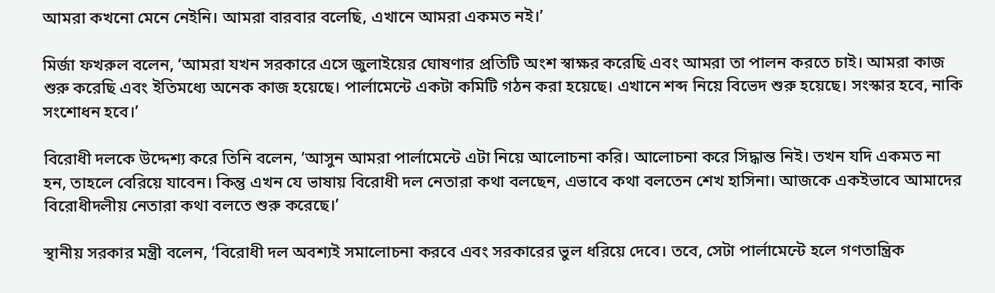আমরা কখনো মেনে নেইনি। আমরা বারবার বলেছি, এখানে আমরা একমত নই।’

মির্জা ফখরুল বলেন, ‘আমরা যখন সরকারে এসে জুলাইয়ের ঘোষণার প্রতিটি অংশ স্বাক্ষর করেছি এবং আমরা তা পালন করতে চাই। আমরা কাজ শুরু করেছি এবং ইতিমধ্যে অনেক কাজ হয়েছে। পার্লামেন্টে একটা কমিটি গঠন করা হয়েছে। এখানে শব্দ নিয়ে বিভেদ শুরু হয়েছে। সংস্কার হবে, নাকি সংশোধন হবে।’

বিরোধী দলকে উদ্দেশ্য করে তিনি বলেন, ‘আসুন আমরা পার্লামেন্টে এটা নিয়ে আলোচনা করি। আলোচনা করে সিদ্ধান্ত নিই। তখন যদি একমত না হন, তাহলে বেরিয়ে যাবেন। কিন্তু এখন যে ভাষায় বিরোধী দল নেতারা কথা বলছেন, এভাবে কথা বলতেন শেখ হাসিনা। আজকে একইভাবে আমাদের বিরোধীদলীয় নেতারা কথা বলতে শুরু করেছে।’

স্থানীয় সরকার মন্ত্রী বলেন, ‘বিরোধী দল অবশ্যই সমালোচনা করবে এবং সরকারের ভুল ধরিয়ে দেবে। তবে, সেটা পার্লামেন্টে হলে গণতান্ত্রিক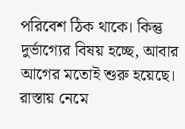পরিবেশ ঠিক থাকে। কিন্তু দুর্ভাগ্যের বিষয় হচ্ছে, আবার আগের মতোই শুরু হয়েছে। রাস্তায় নেমে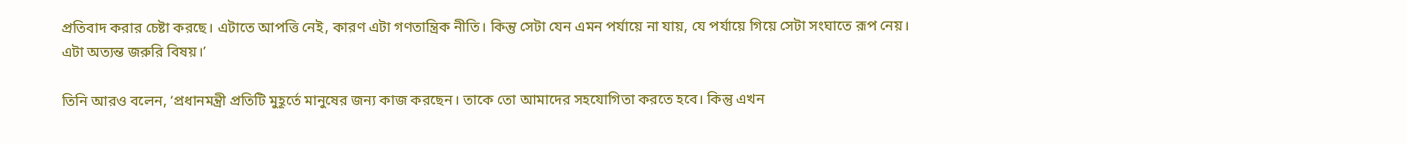প্রতিবাদ করার চেষ্টা করছে। এটাতে আপত্তি নেই, কারণ এটা গণতান্ত্রিক নীতি। কিন্তু সেটা যেন এমন পর্যায়ে না যায়, যে পর্যায়ে গিয়ে সেটা সংঘাতে রূপ নেয়। এটা অত্যন্ত জরুরি বিষয়।’

তিনি আরও বলেন, ‘প্রধানমন্ত্রী প্রতিটি মুহূর্তে মানুষের জন্য কাজ করছেন। তাকে তো আমাদের সহযোগিতা করতে হবে। কিন্তু এখন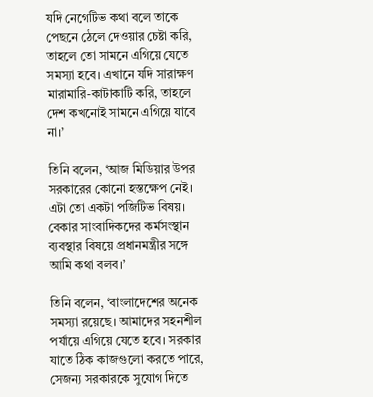যদি নেগেটিভ কথা বলে তাকে পেছনে ঠেলে দেওয়ার চেষ্টা করি, তাহলে তো সামনে এগিয়ে যেতে সমস্যা হবে। এখানে যদি সারাক্ষণ মারামারি-কাটাকাটি করি, তাহলে দেশ কখনোই সামনে এগিয়ে যাবে না।’

তিনি বলেন, ‘আজ মিডিয়ার উপর সরকারের কোনো হস্তক্ষেপ নেই। এটা তো একটা পজিটিভ বিষয়। বেকার সাংবাদিকদের কর্মসংস্থান ব্যবস্থার বিষয়ে প্রধানমন্ত্রীর সঙ্গে আমি কথা বলব।’

তিনি বলেন, ‘বাংলাদেশের অনেক সমস্যা রয়েছে। আমাদের সহনশীল পর্যায়ে এগিয়ে যেতে হবে। সরকার যাতে ঠিক কাজগুলো করতে পারে, সেজন্য সরকারকে সুযোগ দিতে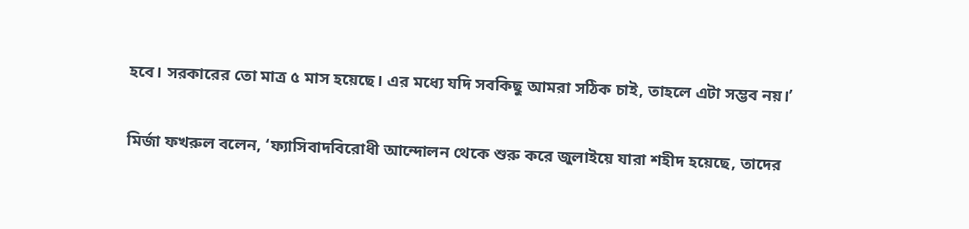হবে। সরকারের তো মাত্র ৫ মাস হয়েছে। এর মধ্যে যদি সবকিছু আমরা সঠিক চাই, তাহলে এটা সম্ভব নয়।’

মির্জা ফখরুল বলেন, ‘ফ্যাসিবাদবিরোধী আন্দোলন থেকে শুরু করে জুলাইয়ে যারা শহীদ হয়েছে, তাদের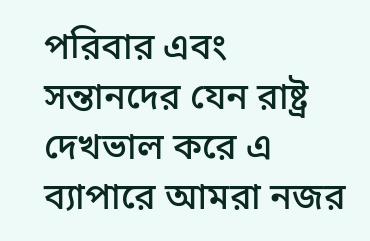পরিবার এবং সন্তানদের যেন রাষ্ট্র দেখভাল করে এ ব্যাপারে আমরা নজর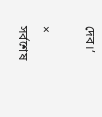দেব।’

×
সর্বশেষ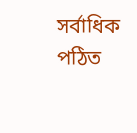সর্বাধিক পঠিত